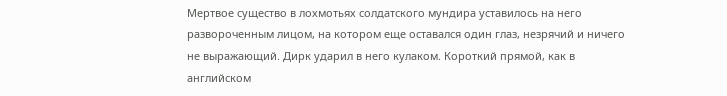Мертвое существо в лохмотьях солдатского мундира уставилось на него развороченным лицом, на котором еще оставался один глаз, незрячий и ничего не выражающий. Дирк ударил в него кулаком. Короткий прямой, как в английском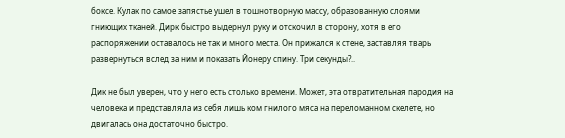боксе. Кулак по самое запястье ушел в тошнотворную массу, образованную слоями гниющих тканей. Дирк быстро выдернул руку и отскочил в сторону, хотя в его распоряжении оставалось не так и много места. Он прижался к стене, заставляя тварь развернуться вслед за ним и показать Йонеру спину. Три секунды?..

Дик не был уверен, что у него есть столько времени. Может, эта отвратительная пародия на человека и представляла из себя лишь ком гнилого мяса на переломанном скелете, но двигалась она достаточно быстро.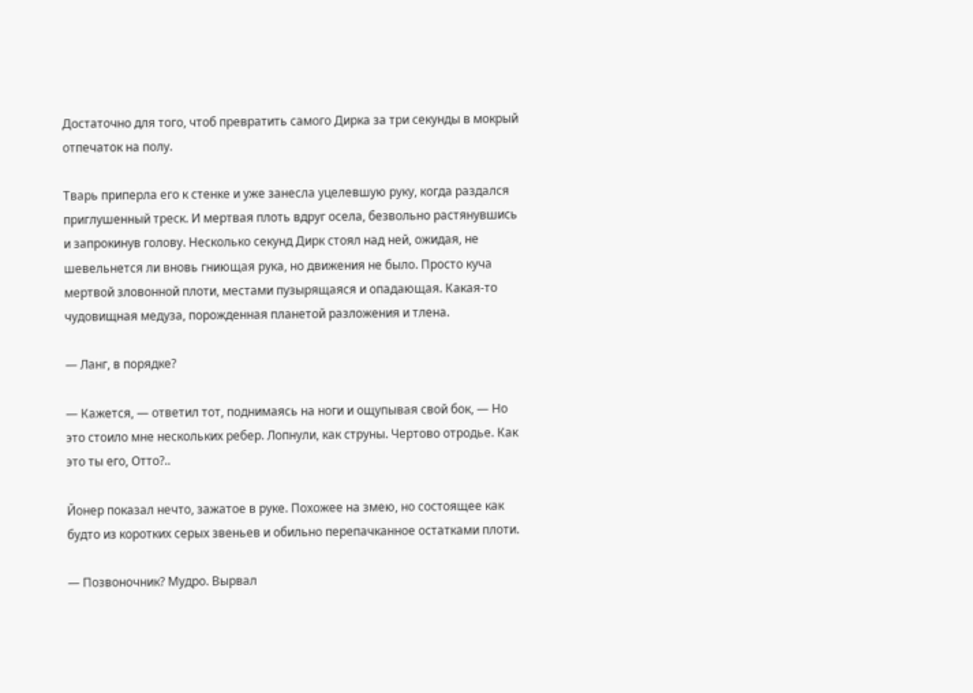Достаточно для того, чтоб превратить самого Дирка за три секунды в мокрый отпечаток на полу.

Тварь приперла его к стенке и уже занесла уцелевшую руку, когда раздался приглушенный треск. И мертвая плоть вдруг осела, безвольно растянувшись и запрокинув голову. Несколько секунд Дирк стоял над ней, ожидая, не шевельнется ли вновь гниющая рука, но движения не было. Просто куча мертвой зловонной плоти, местами пузырящаяся и опадающая. Какая-то чудовищная медуза, порожденная планетой разложения и тлена.

— Ланг, в порядке?

— Кажется, — ответил тот, поднимаясь на ноги и ощупывая свой бок, — Но это стоило мне нескольких ребер. Лопнули, как струны. Чертово отродье. Как это ты его, Отто?..

Йонер показал нечто, зажатое в руке. Похожее на змею, но состоящее как будто из коротких серых звеньев и обильно перепачканное остатками плоти.

— Позвоночник? Мудро. Вырвал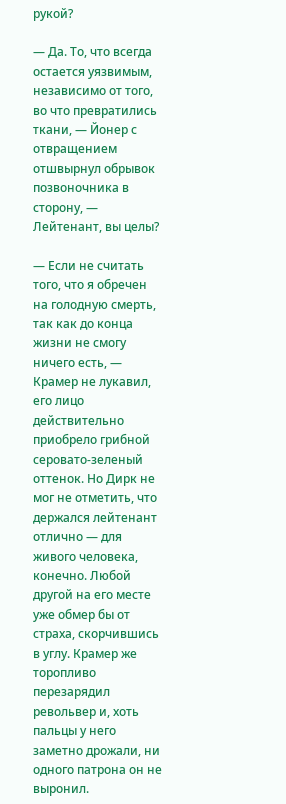рукой?

— Да. То, что всегда остается уязвимым, независимо от того, во что превратились ткани, — Йонер с отвращением отшвырнул обрывок позвоночника в сторону, — Лейтенант, вы целы?

— Если не считать того, что я обречен на голодную смерть, так как до конца жизни не смогу ничего есть, — Крамер не лукавил, его лицо действительно приобрело грибной серовато-зеленый оттенок. Но Дирк не мог не отметить, что держался лейтенант отлично — для живого человека, конечно. Любой другой на его месте уже обмер бы от страха, скорчившись в углу. Крамер же торопливо перезарядил револьвер и, хоть пальцы у него заметно дрожали, ни одного патрона он не выронил.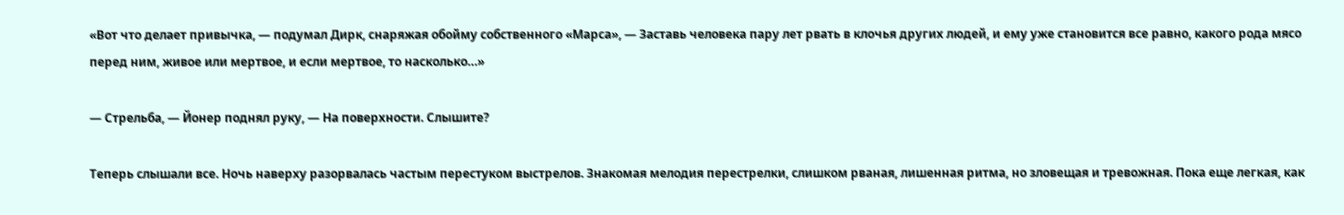«Вот что делает привычка, — подумал Дирк, снаряжая обойму собственного «Марса», — Заставь человека пару лет рвать в клочья других людей, и ему уже становится все равно, какого рода мясо перед ним, живое или мертвое, и если мертвое, то насколько…»

— Стрельба, — Йонер поднял руку, — На поверхности. Слышите?

Теперь слышали все. Ночь наверху разорвалась частым перестуком выстрелов. Знакомая мелодия перестрелки, слишком рваная, лишенная ритма, но зловещая и тревожная. Пока еще легкая, как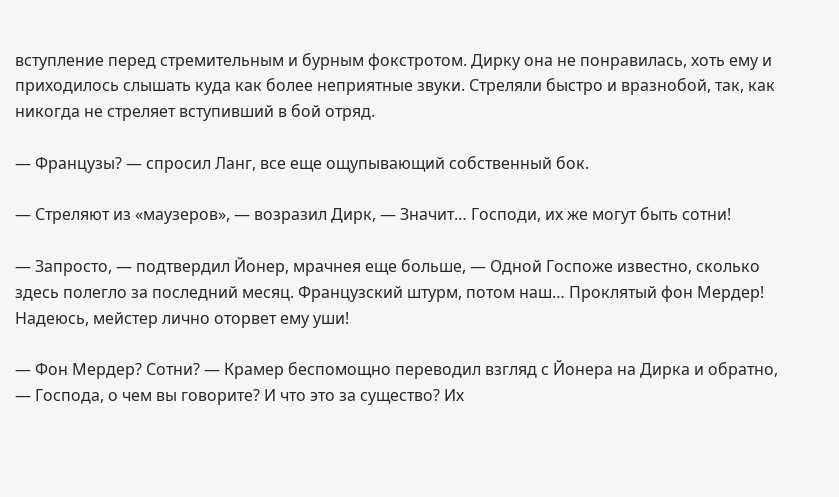вступление перед стремительным и бурным фокстротом. Дирку она не понравилась, хоть ему и приходилось слышать куда как более неприятные звуки. Стреляли быстро и вразнобой, так, как никогда не стреляет вступивший в бой отряд.

— Французы? — спросил Ланг, все еще ощупывающий собственный бок.

— Стреляют из «маузеров», — возразил Дирк, — Значит… Господи, их же могут быть сотни!

— Запросто, — подтвердил Йонер, мрачнея еще больше, — Одной Госпоже известно, сколько здесь полегло за последний месяц. Французский штурм, потом наш… Проклятый фон Мердер! Надеюсь, мейстер лично оторвет ему уши!

— Фон Мердер? Сотни? — Крамер беспомощно переводил взгляд с Йонера на Дирка и обратно, — Господа, о чем вы говорите? И что это за существо? Их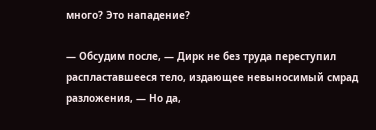много? Это нападение?

— Обсудим после, — Дирк не без труда переступил распластавшееся тело, издающее невыносимый смрад разложения, — Но да,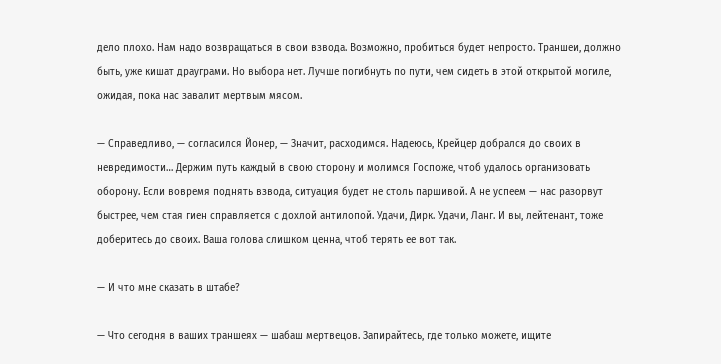дело плохо. Нам надо возвращаться в свои взвода. Возможно, пробиться будет непросто. Траншеи, должно быть, уже кишат драуграми. Но выбора нет. Лучше погибнуть по пути, чем сидеть в этой открытой могиле, ожидая, пока нас завалит мертвым мясом.

— Справедливо, — согласился Йонер, — Значит, расходимся. Надеюсь, Крейцер добрался до своих в невредимости… Держим путь каждый в свою сторону и молимся Госпоже, чтоб удалось организовать оборону. Если вовремя поднять взвода, ситуация будет не столь паршивой. А не успеем — нас разорвут быстрее, чем стая гиен справляется с дохлой антилопой. Удачи, Дирк. Удачи, Ланг. И вы, лейтенант, тоже доберитесь до своих. Ваша голова слишком ценна, чтоб терять ее вот так.

— И что мне сказать в штабе?

— Что сегодня в ваших траншеях — шабаш мертвецов. Запирайтесь, где только можете, ищите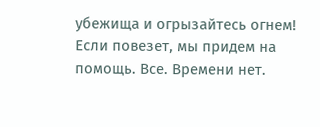убежища и огрызайтесь огнем! Если повезет, мы придем на помощь. Все. Времени нет.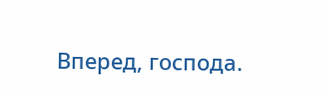Вперед, господа.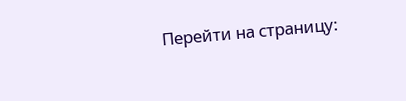Перейти на страницу: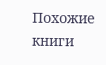Похожие книги